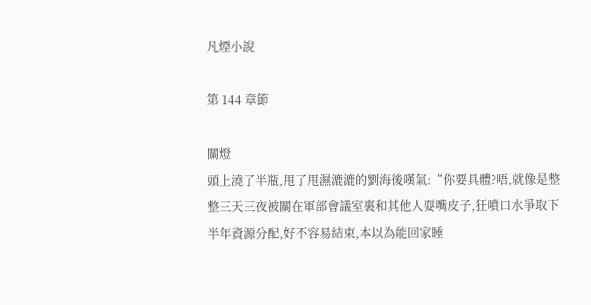凡煙小說

第 144 章節

關燈
頭上澆了半瓶,甩了甩濕漉漉的劉海後嘆氣:“你要具體?唔,就像是整整三天三夜被關在軍部會議室裏和其他人耍嘴皮子,狂噴口水爭取下半年資源分配,好不容易結束,本以為能回家睡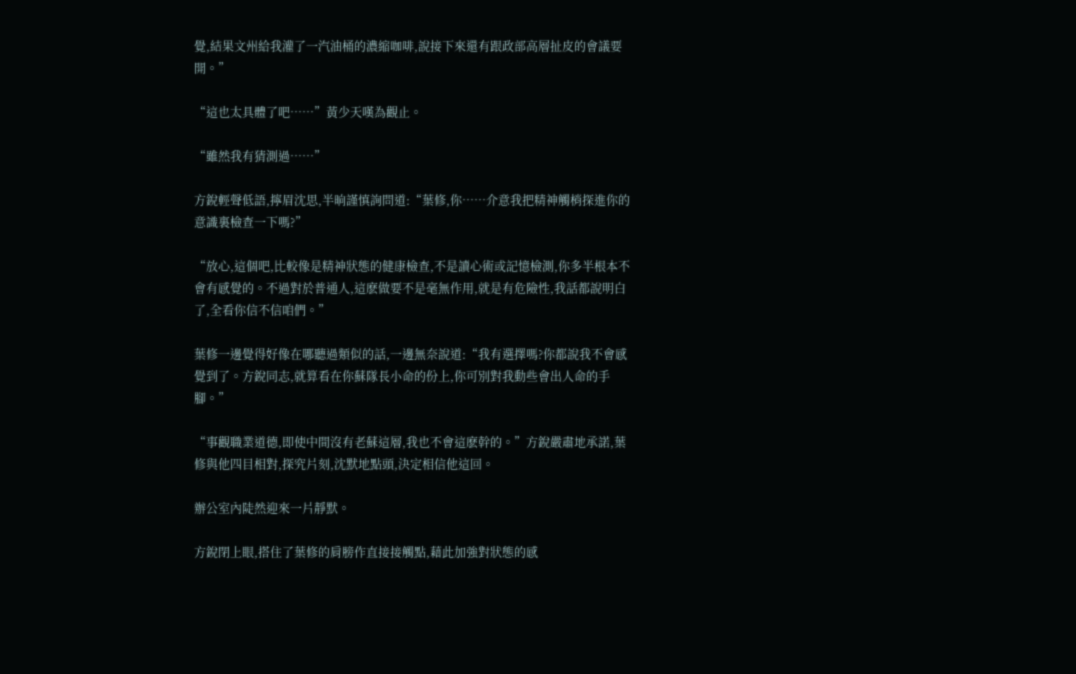覺,結果文州給我灌了一汽油桶的濃縮咖啡,說接下來還有跟政部高層扯皮的會議要開。”

“這也太具體了吧……”黃少天嘆為觀止。

“雖然我有猜測過……”

方銳輕聲低語,擰眉沈思,半晌謹慎詢問道:“葉修,你……介意我把精神觸梢探進你的意識裏檢查一下嗎?”

“放心,這個吧,比較像是精神狀態的健康檢查,不是讀心術或記憶檢測,你多半根本不會有感覺的。不過對於普通人,這麽做要不是毫無作用,就是有危險性,我話都說明白了,全看你信不信咱們。”

葉修一邊覺得好像在哪聽過類似的話,一邊無奈說道:“我有選擇嗎?你都說我不會感覺到了。方銳同志,就算看在你蘇隊長小命的份上,你可別對我動些會出人命的手腳。”

“事觀職業道德,即使中間沒有老蘇這層,我也不會這麽幹的。”方銳嚴肅地承諾,葉修與他四目相對,探究片刻,沈默地點頭,決定相信他這回。

辦公室內陡然迎來一片靜默。

方銳閉上眼,搭住了葉修的肩膀作直接接觸點,藉此加強對狀態的感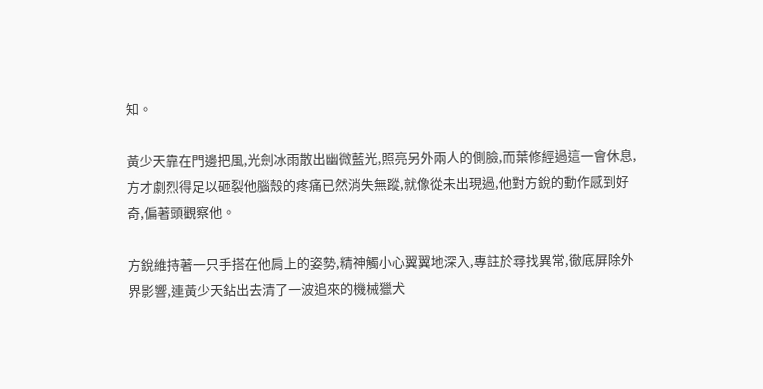知。

黃少天靠在門邊把風,光劍冰雨散出幽微藍光,照亮另外兩人的側臉,而葉修經過這一會休息,方才劇烈得足以砸裂他腦殼的疼痛已然消失無蹤,就像從未出現過,他對方銳的動作感到好奇,偏著頭觀察他。

方銳維持著一只手搭在他肩上的姿勢,精神觸小心翼翼地深入,專註於尋找異常,徹底屏除外界影響,連黃少天鉆出去清了一波追來的機械獵犬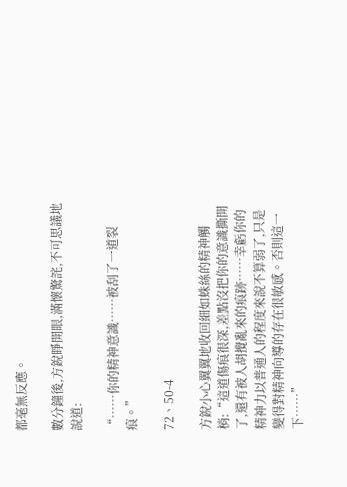都毫無反應。

數分鐘後,方銳睜開眼,滿懷驚詫,不可思議地說道:

“……你的精神意識……被刮了一道裂痕。”

72、50-4

方銳小心翼翼地收回細如蛛絲的精神觸梢:“這道傷痕很深,差點沒把你的意識撕開了,還有被人胡攪亂來的痕跡……幸虧你的精神力以普通人的程度來說不算弱了,只是變得對精神向導的存在很敏感。否則這一下……”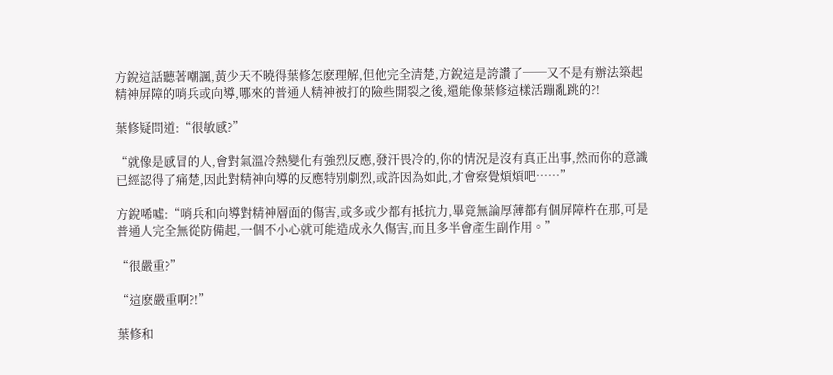方銳這話聽著嘲諷,黃少天不曉得葉修怎麽理解,但他完全清楚,方銳這是誇讚了──又不是有辦法築起精神屏障的哨兵或向導,哪來的普通人精神被打的險些開裂之後,還能像葉修這樣活蹦亂跳的?!

葉修疑問道:“很敏感?”

“就像是感冒的人,會對氣溫冷熱變化有強烈反應,發汗畏冷的,你的情況是沒有真正出事,然而你的意識已經認得了痛楚,因此對精神向導的反應特別劇烈,或許因為如此,才會察覺煩煩吧……”

方銳唏噓:“哨兵和向導對精神層面的傷害,或多或少都有抵抗力,畢竟無論厚薄都有個屏障杵在那,可是普通人完全無從防備起,一個不小心就可能造成永久傷害,而且多半會產生副作用。”

“很嚴重?”

“這麽嚴重啊?!”

葉修和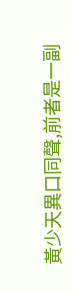黃少天異口同聲,前者是一副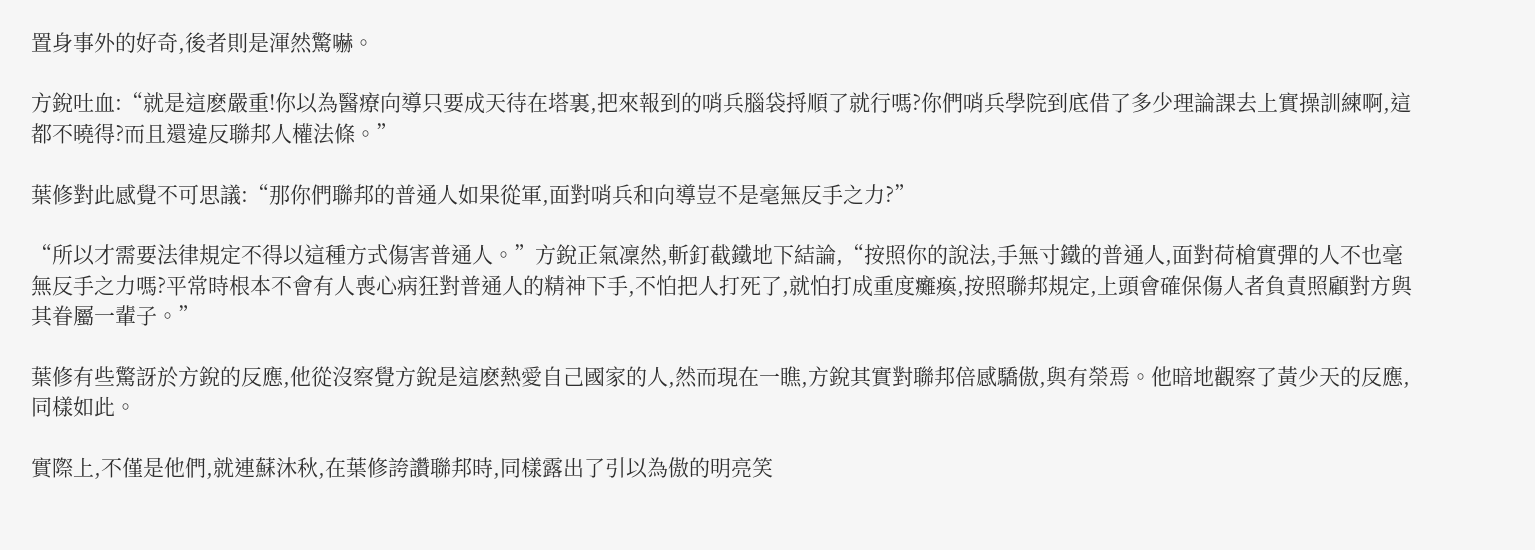置身事外的好奇,後者則是渾然驚嚇。

方銳吐血:“就是這麽嚴重!你以為醫療向導只要成天待在塔裏,把來報到的哨兵腦袋捋順了就行嗎?你們哨兵學院到底借了多少理論課去上實操訓練啊,這都不曉得?而且還違反聯邦人權法條。”

葉修對此感覺不可思議:“那你們聯邦的普通人如果從軍,面對哨兵和向導豈不是毫無反手之力?”

“所以才需要法律規定不得以這種方式傷害普通人。”方銳正氣凜然,斬釘截鐵地下結論,“按照你的說法,手無寸鐵的普通人,面對荷槍實彈的人不也毫無反手之力嗎?平常時根本不會有人喪心病狂對普通人的精神下手,不怕把人打死了,就怕打成重度癱瘓,按照聯邦規定,上頭會確保傷人者負責照顧對方與其眷屬一輩子。”

葉修有些驚訝於方銳的反應,他從沒察覺方銳是這麽熱愛自己國家的人,然而現在一瞧,方銳其實對聯邦倍感驕傲,與有榮焉。他暗地觀察了黃少天的反應,同樣如此。

實際上,不僅是他們,就連蘇沐秋,在葉修誇讚聯邦時,同樣露出了引以為傲的明亮笑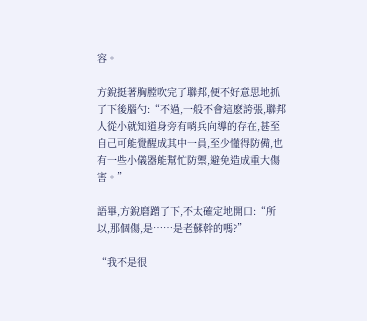容。

方銳挺著胸膛吹完了聯邦,便不好意思地抓了下後腦勺:“不過,一般不會這麽誇張,聯邦人從小就知道身旁有哨兵向導的存在,甚至自己可能覺醒成其中一員,至少懂得防備,也有一些小儀器能幫忙防禦,避免造成重大傷害。”

語畢,方銳磨蹭了下,不太確定地開口:“所以,那個傷,是……是老蘇幹的嗎?”

“我不是很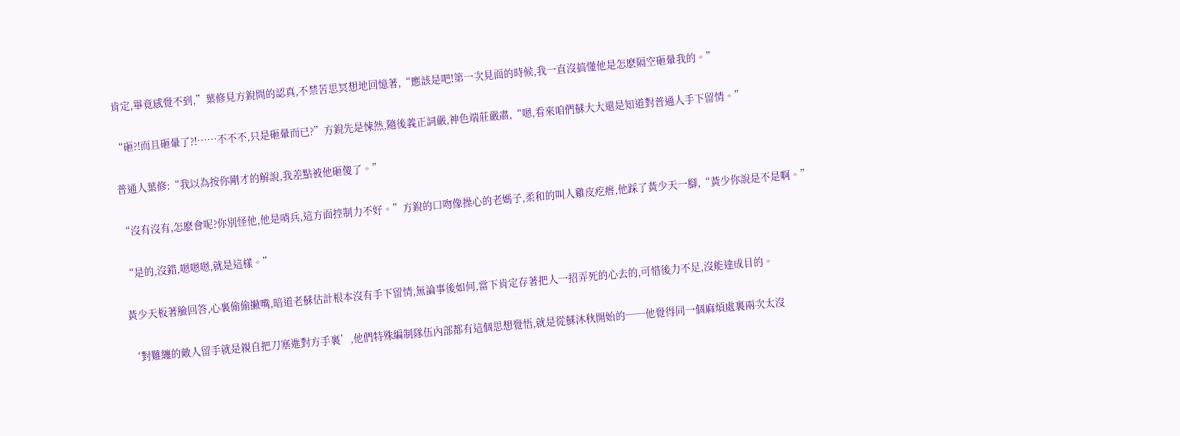肯定,畢竟感覺不到,”葉修見方銳問的認真,不禁苦思冥想地回憶著,“應該是吧!第一次見面的時候,我一直沒搞懂他是怎麽隔空砸暈我的。”

“砸?!而且砸暈了?!……不不不,只是砸暈而已?”方銳先是悚然,隨後義正詞嚴,神色端莊嚴肅,“嗯,看來咱們蘇大大還是知道對普通人手下留情。”

普通人葉修:“我以為按你剛才的解說,我差點被他砸傻了。”

“沒有沒有,怎麽會呢?你別怪他,他是哨兵,這方面控制力不好。”方銳的口吻像操心的老媽子,柔和的叫人雞皮疙瘩,他踩了黃少天一腳,“黃少你說是不是啊。”

“是的,沒錯,嗯嗯嗯,就是這樣。”

黃少天板著臉回答,心裏偷偷撇嘴,暗道老蘇估計根本沒有手下留情,無論事後如何,當下肯定存著把人一招弄死的心去的,可惜後力不足,沒能達成目的。

‘對難纏的敵人留手就是親自把刀塞進對方手裏’,他們特殊編制隊伍內部都有這個思想覺悟,就是從蘇沐秋開始的──他覺得同一個麻煩處裏兩次太沒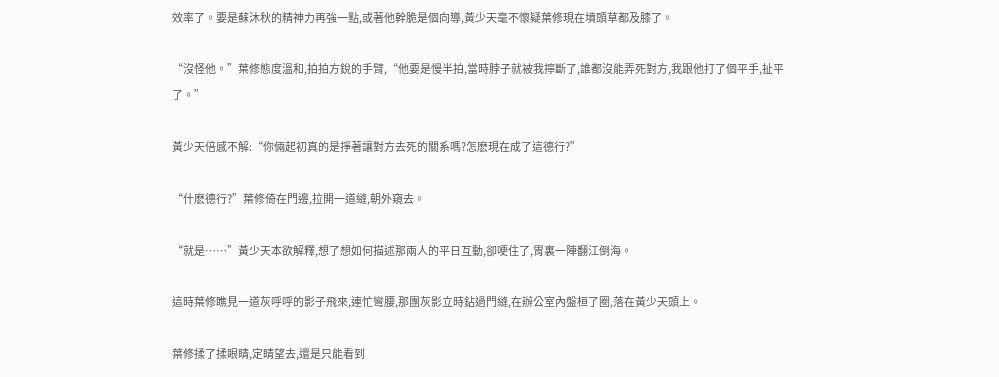效率了。要是蘇沐秋的精神力再強一點,或著他幹脆是個向導,黃少天毫不懷疑葉修現在墳頭草都及膝了。

“沒怪他。”葉修態度溫和,拍拍方銳的手臂,“他要是慢半拍,當時脖子就被我擰斷了,誰都沒能弄死對方,我跟他打了個平手,扯平了。”

黃少天倍感不解:“你倆起初真的是掙著讓對方去死的關系嗎?怎麽現在成了這德行?”

“什麽德行?”葉修倚在門邊,拉開一道縫,朝外窺去。

“就是……”黃少天本欲解釋,想了想如何描述那兩人的平日互動,卻哽住了,胃裏一陣翻江倒海。

這時葉修瞧見一道灰呼呼的影子飛來,連忙彎腰,那團灰影立時鉆過門縫,在辦公室內盤桓了圈,落在黃少天頭上。

葉修揉了揉眼睛,定睛望去,還是只能看到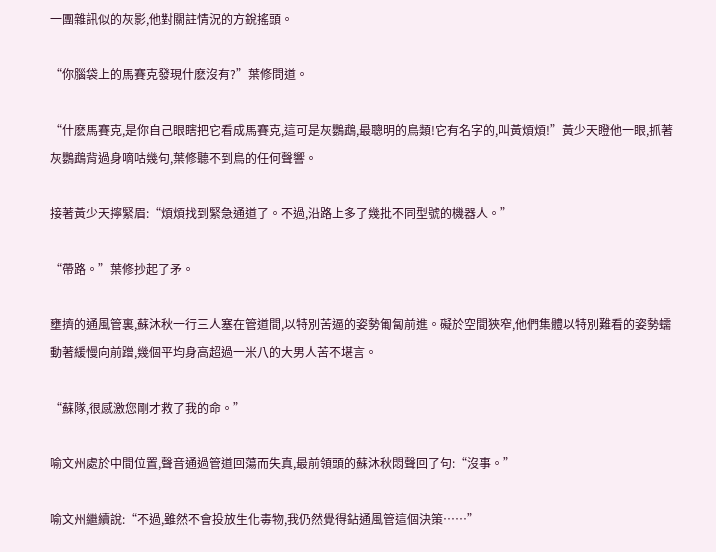一團雜訊似的灰影,他對關註情況的方銳搖頭。

“你腦袋上的馬賽克發現什麽沒有?”葉修問道。

“什麽馬賽克,是你自己眼瞎把它看成馬賽克,這可是灰鸚鵡,最聰明的鳥類!它有名字的,叫黃煩煩!”黃少天瞪他一眼,抓著灰鸚鵡背過身嘀咕幾句,葉修聽不到鳥的任何聲響。

接著黃少天擰緊眉:“煩煩找到緊急通道了。不過,沿路上多了幾批不同型號的機器人。”

“帶路。”葉修抄起了矛。

壅擠的通風管裏,蘇沐秋一行三人塞在管道間,以特別苦逼的姿勢匍匐前進。礙於空間狹窄,他們集體以特別難看的姿勢蠕動著緩慢向前蹭,幾個平均身高超過一米八的大男人苦不堪言。

“蘇隊,很感激您剛才救了我的命。”

喻文州處於中間位置,聲音通過管道回蕩而失真,最前領頭的蘇沐秋悶聲回了句:“沒事。”

喻文州繼續說:“不過,雖然不會投放生化毒物,我仍然覺得鉆通風管這個決策……”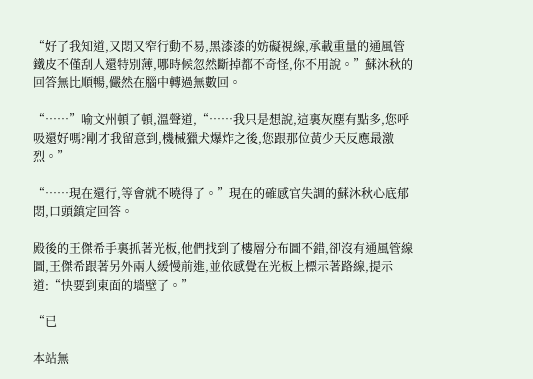“好了我知道,又悶又窄行動不易,黑漆漆的妨礙視線,承載重量的通風管鐵皮不僅刮人還特別薄,哪時候忽然斷掉都不奇怪,你不用說。”蘇沐秋的回答無比順暢,儼然在腦中轉過無數回。

“……”喻文州頓了頓,溫聲道,“……我只是想說,這裏灰塵有點多,您呼吸還好嗎?剛才我留意到,機械獵犬爆炸之後,您跟那位黃少天反應最激烈。”

“……現在還行,等會就不曉得了。”現在的確感官失調的蘇沐秋心底郁悶,口頭鎮定回答。

殿後的王傑希手裏抓著光板,他們找到了樓層分布圖不錯,卻沒有通風管線圖,王傑希跟著另外兩人緩慢前進,並依感覺在光板上標示著路線,提示道:“快要到東面的墻壁了。”

“已

本站無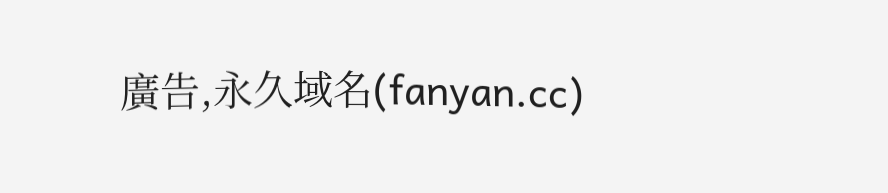廣告,永久域名(fanyan.cc)